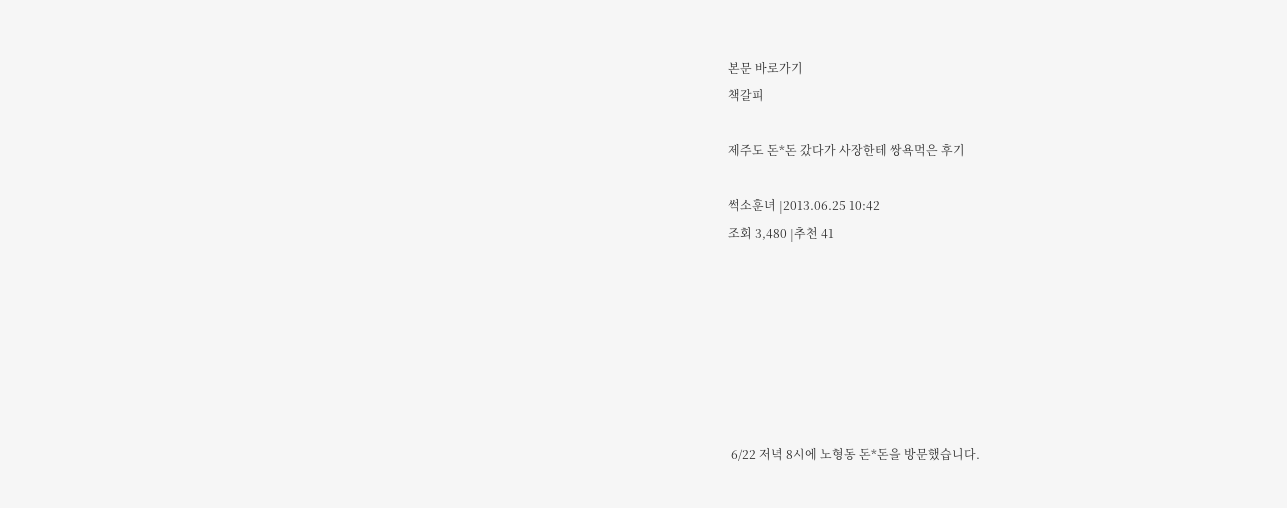본문 바로가기
책갈피

제주도 돈*돈 갔다가 사장한테 쌍욕먹은 후기

썩소훈녀 |2013.06.25 10:42
조회 3,480 |추천 41







 6/22 저녁 8시에 노형동 돈*돈을 방문했습니다.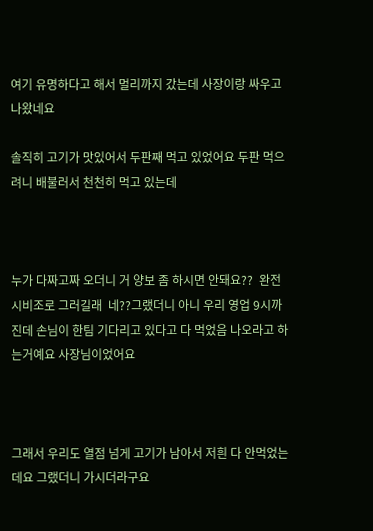여기 유명하다고 해서 멀리까지 갔는데 사장이랑 싸우고 나왔네요

솔직히 고기가 맛있어서 두판째 먹고 있었어요 두판 먹으려니 배불러서 천천히 먹고 있는데



누가 다짜고짜 오더니 거 양보 좀 하시면 안돼요??  완전 시비조로 그러길래  네??그랬더니 아니 우리 영업 9시까진데 손님이 한팀 기다리고 있다고 다 먹었음 나오라고 하는거예요 사장님이었어요



그래서 우리도 열점 넘게 고기가 남아서 저흰 다 안먹었는데요 그랬더니 가시더라구요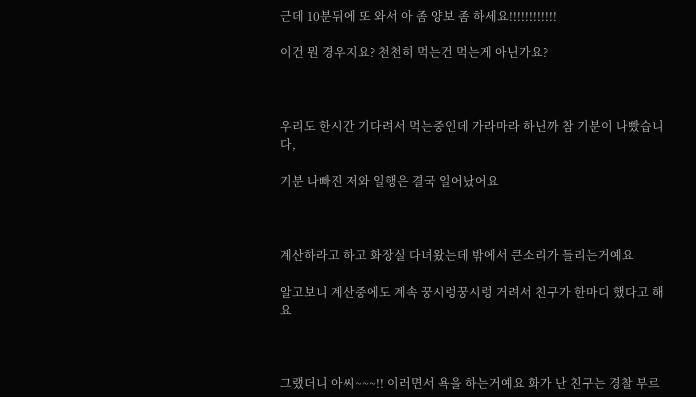근데 10분뒤에 또 와서 아 좀 양보 좀 하세요!!!!!!!!!!!!

이건 뭔 경우지요? 천천히 먹는건 먹는게 아닌가요?



우리도 한시간 기다려서 먹는중인데 가라마라 하닌까 참 기분이 나빴습니다,

기분 나빠진 저와 일행은 결국 일어났어요



계산하라고 하고 화장실 다녀왔는데 밖에서 큰소리가 들리는거예요

알고보니 계산중에도 계속 꿍시렁꿍시렁 거려서 친구가 한마디 했다고 해요



그랬더니 아씨~~~!! 이러면서 욕을 하는거예요 화가 난 친구는 경찰 부르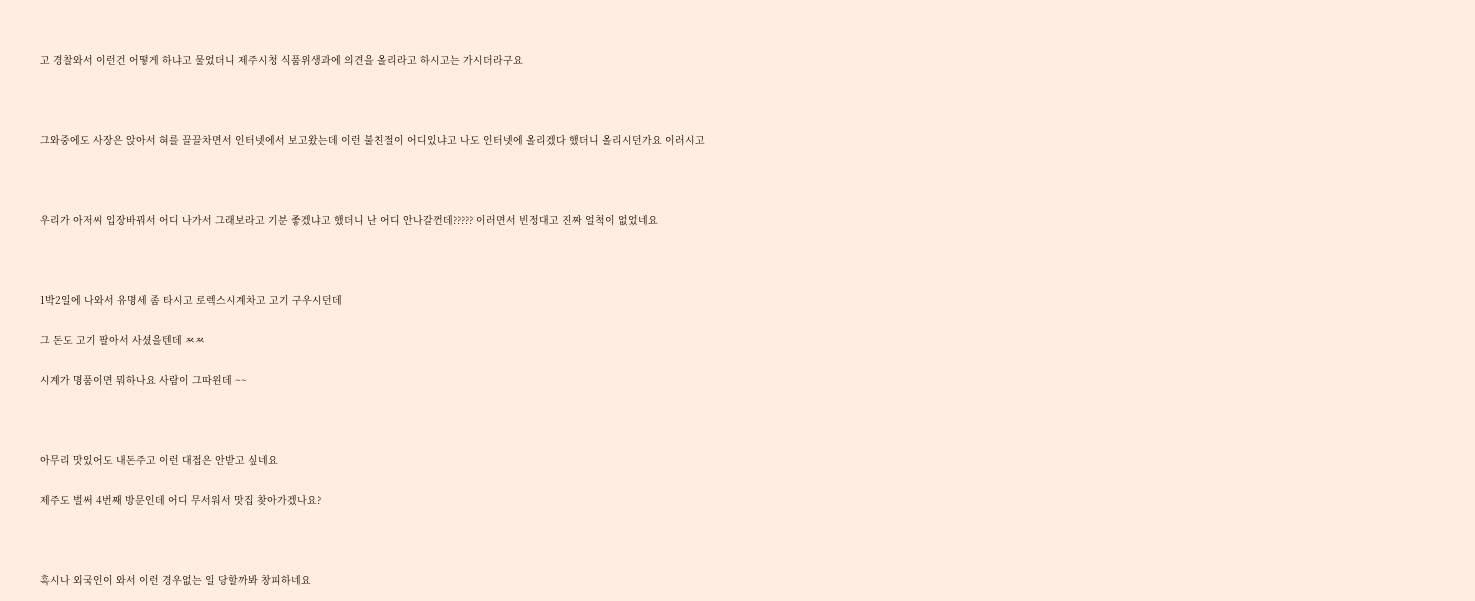고 경찰와서 이런건 어떻게 하냐고 물었더니 제주시청 식품위생과에 의견을 올리라고 하시고는 가시더라구요



그와중에도 사장은 앉아서 혀를 끌끌차면서 인터넷에서 보고왔는데 이런 불친절이 어디있냐고 나도 인터넷에 올리겠다 했더니 올리시던가요 이러시고



우리가 아저씨 입장바꿔서 어디 나가서 그래보라고 기분 좋겠냐고 했더니 난 어디 안나갈껀데????? 이러면서 빈정대고 진짜 얼척이 없었네요



1박2일에 나와서 유명세 좀 타시고 로렉스시계차고 고기 구우시던데

그 돈도 고기 팔아서 사셨을텐데 ㅉㅉ

시계가 명품이면 뭐하나요 사람이 그따윈데 ~~



아무리 맛있어도 내돈주고 이런 대접은 안받고 싶네요

제주도 벌써 4번째 방문인데 어디 무서워서 맛집 찾아가겠나요?



혹시나 외국인이 와서 이런 경우없는 일 당할까봐 창피하네요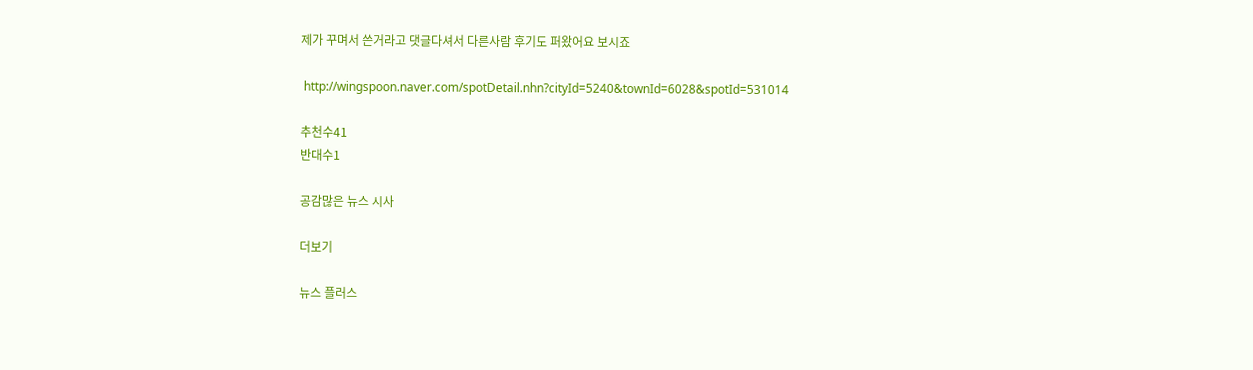제가 꾸며서 쓴거라고 댓글다셔서 다른사람 후기도 퍼왔어요 보시죠

 http://wingspoon.naver.com/spotDetail.nhn?cityId=5240&townId=6028&spotId=531014

추천수41
반대수1

공감많은 뉴스 시사

더보기

뉴스 플러스